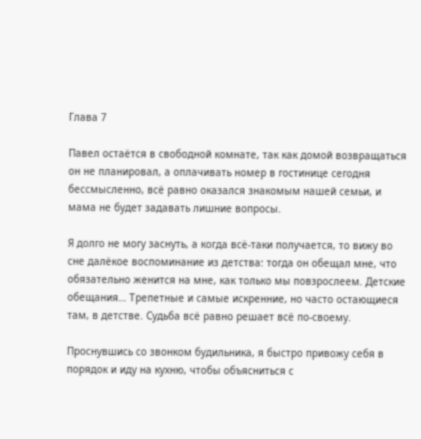Глава 7

Павел остаётся в свободной комнате, так как домой возвращаться он не планировал, а оплачивать номер в гостинице сегодня бессмысленно, всё равно оказался знакомым нашей семьи, и мама не будет задавать лишние вопросы.

Я долго не могу заснуть, а когда всё-таки получается, то вижу во сне далёкое воспоминание из детства: тогда он обещал мне, что обязательно женится на мне, как только мы повзрослеем. Детские обещания… Трепетные и самые искренние, но часто остающиеся там, в детстве. Судьба всё равно решает всё по-своему.

Проснувшись со звонком будильника, я быстро привожу себя в порядок и иду на кухню, чтобы объясниться с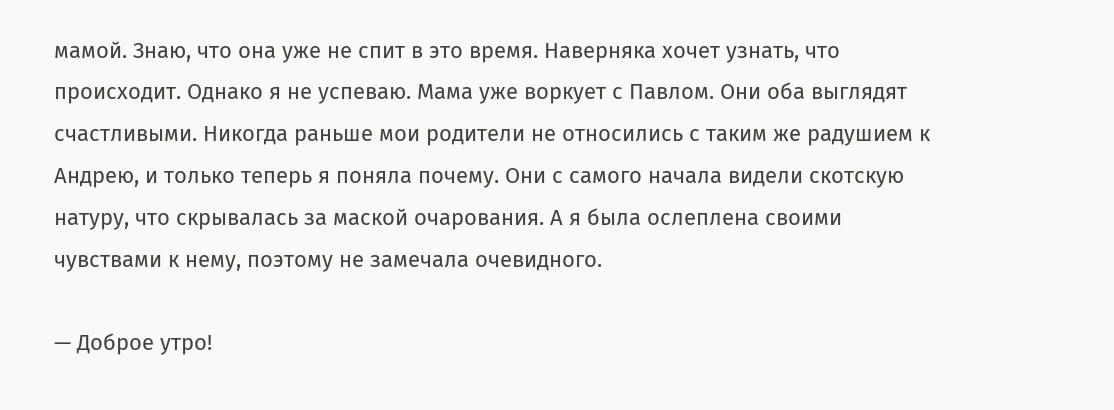мамой. Знаю, что она уже не спит в это время. Наверняка хочет узнать, что происходит. Однако я не успеваю. Мама уже воркует с Павлом. Они оба выглядят счастливыми. Никогда раньше мои родители не относились с таким же радушием к Андрею, и только теперь я поняла почему. Они с самого начала видели скотскую натуру, что скрывалась за маской очарования. А я была ослеплена своими чувствами к нему, поэтому не замечала очевидного.

— Доброе утро!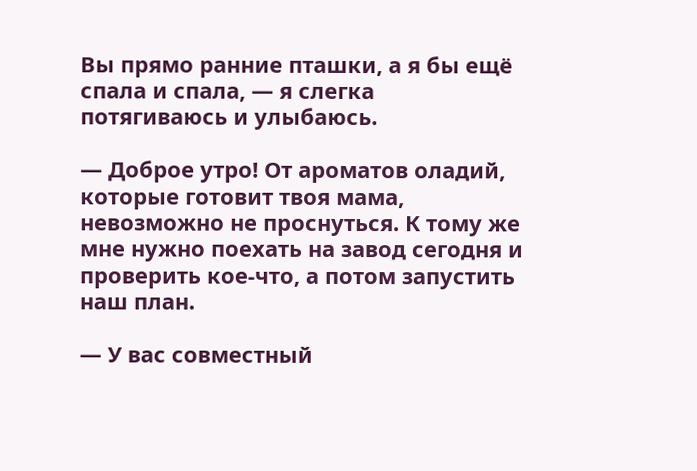Вы прямо ранние пташки, а я бы ещё спала и спала, — я слегка потягиваюсь и улыбаюсь.

— Доброе утро! От ароматов оладий, которые готовит твоя мама, невозможно не проснуться. К тому же мне нужно поехать на завод сегодня и проверить кое-что, а потом запустить наш план.

— У вас совместный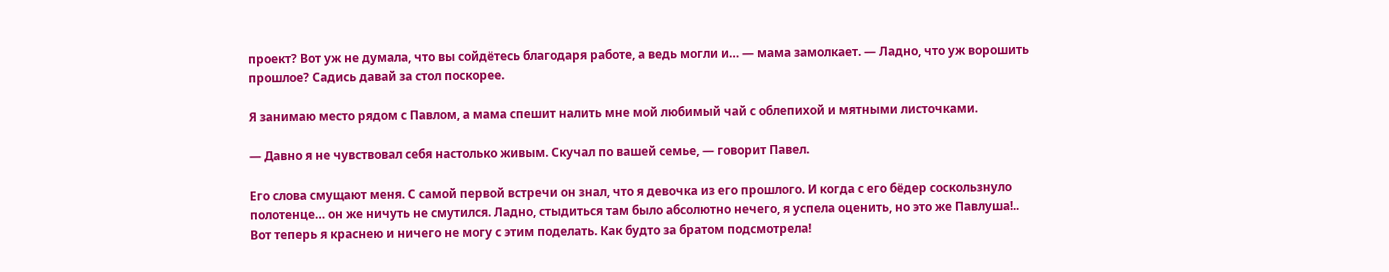проект? Вот уж не думала, что вы сойдётесь благодаря работе, а ведь могли и… — мама замолкает. — Ладно, что уж ворошить прошлое? Садись давай за стол поскорее.

Я занимаю место рядом с Павлом, а мама спешит налить мне мой любимый чай с облепихой и мятными листочками.

— Давно я не чувствовал себя настолько живым. Скучал по вашей семье, — говорит Павел.

Его слова смущают меня. С самой первой встречи он знал, что я девочка из его прошлого. И когда с его бёдер соскользнуло полотенце… он же ничуть не смутился. Ладно, стыдиться там было абсолютно нечего, я успела оценить, но это же Павлуша!.. Вот теперь я краснею и ничего не могу с этим поделать. Как будто за братом подсмотрела!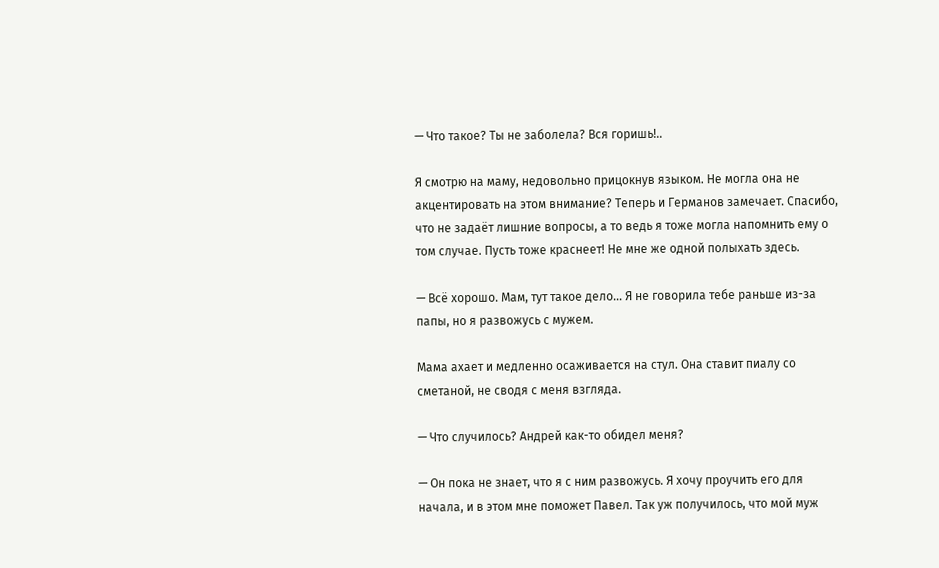— Что такое? Ты не заболела? Вся горишь!..

Я смотрю на маму, недовольно прицокнув языком. Не могла она не акцентировать на этом внимание? Теперь и Германов замечает. Спасибо, что не задаёт лишние вопросы, а то ведь я тоже могла напомнить ему о том случае. Пусть тоже краснеет! Не мне же одной полыхать здесь.

— Всё хорошо. Мам, тут такое дело… Я не говорила тебе раньше из-за папы, но я развожусь с мужем.

Мама ахает и медленно осаживается на стул. Она ставит пиалу со сметаной, не сводя с меня взгляда.

— Что случилось? Андрей как-то обидел меня?

— Он пока не знает, что я с ним развожусь. Я хочу проучить его для начала, и в этом мне поможет Павел. Так уж получилось, что мой муж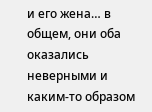и его жена… в общем, они оба оказались неверными и каким-то образом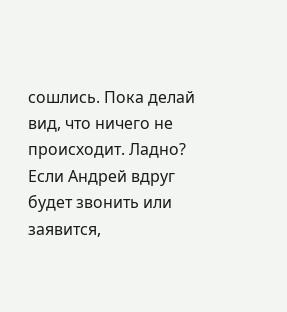сошлись. Пока делай вид, что ничего не происходит. Ладно? Если Андрей вдруг будет звонить или заявится,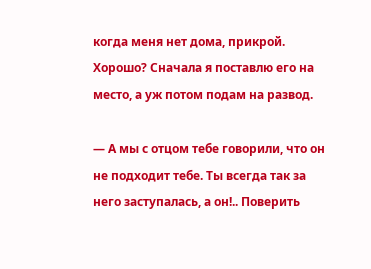когда меня нет дома, прикрой. Хорошо? Сначала я поставлю его на место, а уж потом подам на развод.

— А мы с отцом тебе говорили, что он не подходит тебе. Ты всегда так за него заступалась, а он!.. Поверить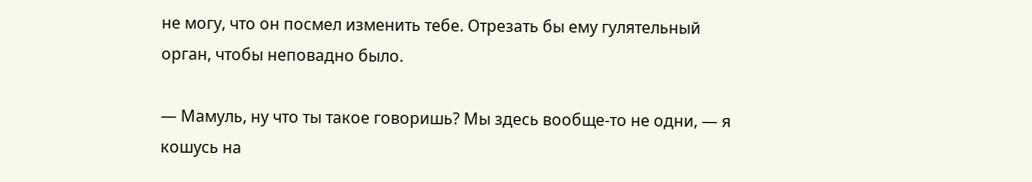не могу, что он посмел изменить тебе. Отрезать бы ему гулятельный орган, чтобы неповадно было.

— Мамуль, ну что ты такое говоришь? Мы здесь вообще-то не одни, — я кошусь на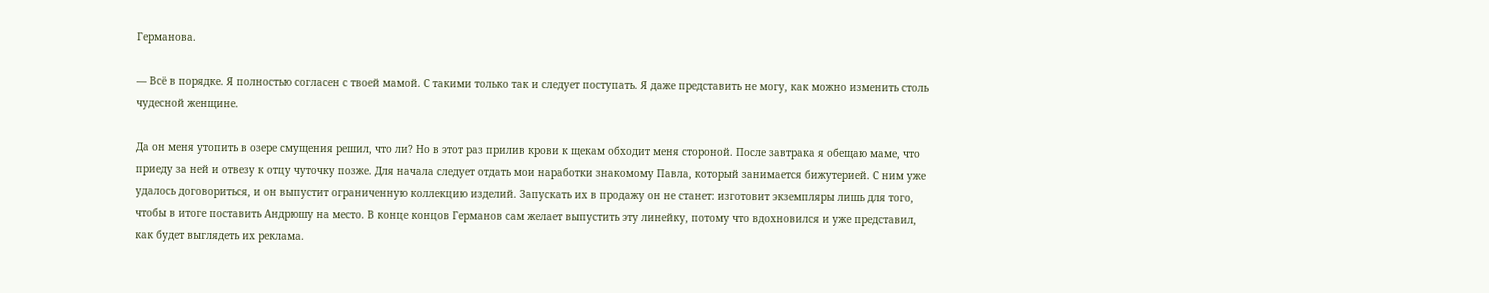Германова.

— Всё в порядке. Я полностью согласен с твоей мамой. С такими только так и следует поступать. Я даже представить не могу, как можно изменить столь чудесной женщине.

Да он меня утопить в озере смущения решил, что ли? Но в этот раз прилив крови к щекам обходит меня стороной. После завтрака я обещаю маме, что приеду за ней и отвезу к отцу чуточку позже. Для начала следует отдать мои наработки знакомому Павла, который занимается бижутерией. С ним уже удалось договориться, и он выпустит ограниченную коллекцию изделий. Запускать их в продажу он не станет: изготовит экземпляры лишь для того, чтобы в итоге поставить Андрюшу на место. В конце концов Германов сам желает выпустить эту линейку, потому что вдохновился и уже представил, как будет выглядеть их реклама.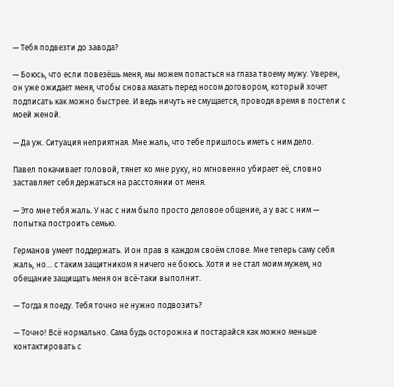— Тебя подвезти до завода?

— Боюсь, что если повезёшь меня, мы можем попасться на глаза твоему мужу. Уверен, он уже ожидает меня, чтобы снова махать перед носом договором, который хочет подписать как можно быстрее. И ведь ничуть не смущается, проводя время в постели с моей женой.

— Да уж. Ситуация неприятная. Мне жаль, что тебе пришлось иметь с ним дело.

Павел покачивает головой, тянет ко мне руку, но мгновенно убирает её, словно заставляет себя держаться на расстоянии от меня.

— Это мне тебя жаль. У нас с ним было просто деловое общение, а у вас с ним — попытка построить семью.

Германов умеет поддержать. И он прав в каждом своём слове. Мне теперь саму себя жаль, но… с таким защитником я ничего не боюсь. Хотя и не стал моим мужем, но обещание защищать меня он всё-таки выполнит.

— Тогда я поеду. Тебя точно не нужно подвозить?

— Точно! Всё нормально. Сама будь осторожна и постарайся как можно меньше контактировать с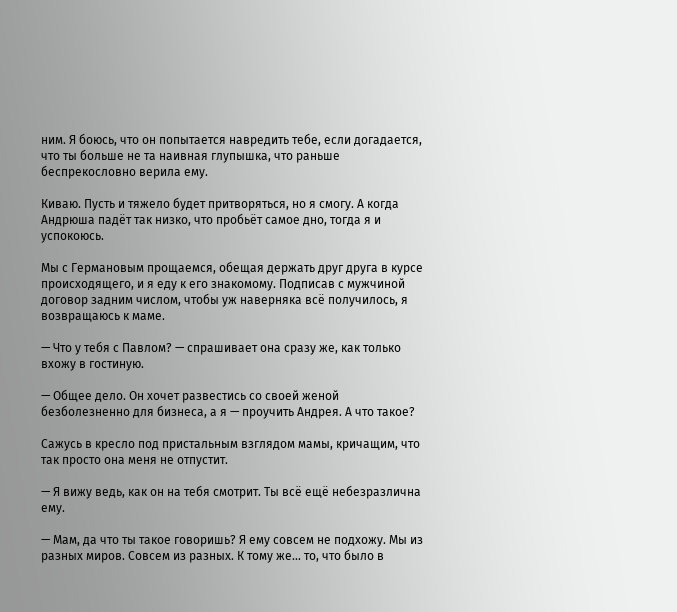ним. Я боюсь, что он попытается навредить тебе, если догадается, что ты больше не та наивная глупышка, что раньше беспрекословно верила ему.

Киваю. Пусть и тяжело будет притворяться, но я смогу. А когда Андрюша падёт так низко, что пробьёт самое дно, тогда я и успокоюсь.

Мы с Германовым прощаемся, обещая держать друг друга в курсе происходящего, и я еду к его знакомому. Подписав с мужчиной договор задним числом, чтобы уж наверняка всё получилось, я возвращаюсь к маме.

— Что у тебя с Павлом? — спрашивает она сразу же, как только вхожу в гостиную.

— Общее дело. Он хочет развестись со своей женой безболезненно для бизнеса, а я — проучить Андрея. А что такое?

Сажусь в кресло под пристальным взглядом мамы, кричащим, что так просто она меня не отпустит.

— Я вижу ведь, как он на тебя смотрит. Ты всё ещё небезразлична ему.

— Мам, да что ты такое говоришь? Я ему совсем не подхожу. Мы из разных миров. Совсем из разных. К тому же… то, что было в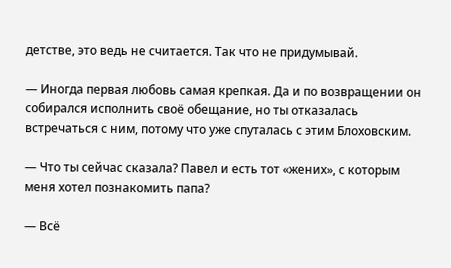детстве, это ведь не считается. Так что не придумывай.

— Иногда первая любовь самая крепкая. Да и по возвращении он собирался исполнить своё обещание, но ты отказалась встречаться с ним, потому что уже спуталась с этим Блоховским.

— Что ты сейчас сказала? Павел и есть тот «жених», с которым меня хотел познакомить папа?

— Всё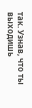так. Узнав, что ты выходишь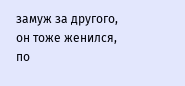замуж за другого, он тоже женился, по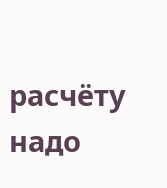расчёту надо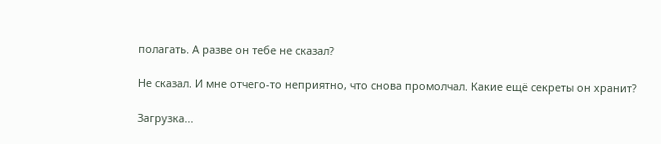полагать. А разве он тебе не сказал?

Не сказал. И мне отчего-то неприятно, что снова промолчал. Какие ещё секреты он хранит?

Загрузка...